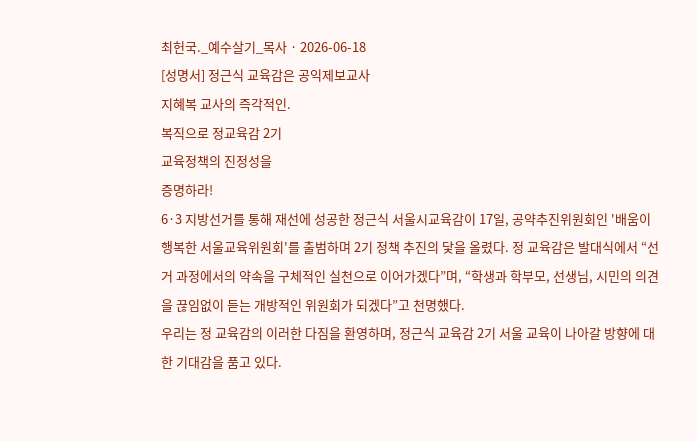최헌국._예수살기_목사 · 2026-06-18
[성명서] 정근식 교육감은 공익제보교사
지혜복 교사의 즉각적인.
복직으로 정교육감 2기
교육정책의 진정성을
증명하라!
6·3 지방선거를 통해 재선에 성공한 정근식 서울시교육감이 17일, 공약추진위원회인 '배움이 행복한 서울교육위원회'를 출범하며 2기 정책 추진의 닻을 올렸다. 정 교육감은 발대식에서 “선거 과정에서의 약속을 구체적인 실천으로 이어가겠다”며, “학생과 학부모, 선생님, 시민의 의견을 끊임없이 듣는 개방적인 위원회가 되겠다”고 천명했다.
우리는 정 교육감의 이러한 다짐을 환영하며, 정근식 교육감 2기 서울 교육이 나아갈 방향에 대한 기대감을 품고 있다.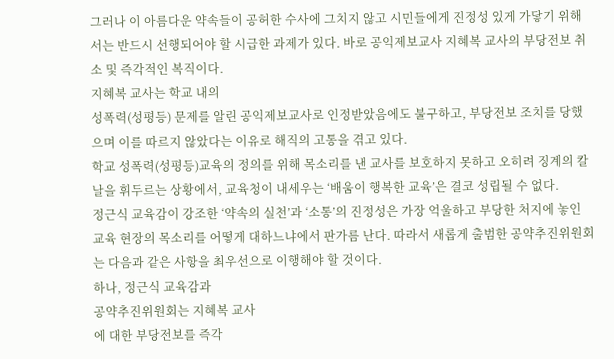그러나 이 아름다운 약속들이 공허한 수사에 그치지 않고 시민들에게 진정성 있게 가닿기 위해서는 반드시 선행되어야 할 시급한 과제가 있다. 바로 공익제보교사 지혜복 교사의 부당전보 취소 및 즉각적인 복직이다.
지혜복 교사는 학교 내의
성폭력(성평등) 문제를 알린 공익제보교사로 인정받았음에도 불구하고, 부당전보 조치를 당했으며 이를 따르지 않았다는 이유로 해직의 고통을 겪고 있다.
학교 성폭력(성평등)교육의 정의를 위해 목소리를 낸 교사를 보호하지 못하고 오히려 징계의 칼날을 휘두르는 상황에서, 교육청이 내세우는 ‘배움이 행복한 교육’은 결코 성립될 수 없다.
정근식 교육감이 강조한 ‘약속의 실천’과 ‘소통’의 진정성은 가장 억울하고 부당한 처지에 놓인 교육 현장의 목소리를 어떻게 대하느냐에서 판가름 난다. 따라서 새롭게 출범한 공약추진위원회는 다음과 같은 사항을 최우선으로 이행해야 할 것이다.
하나, 정근식 교육감과
공약추진위원회는 지혜복 교사
에 대한 부당전보를 즉각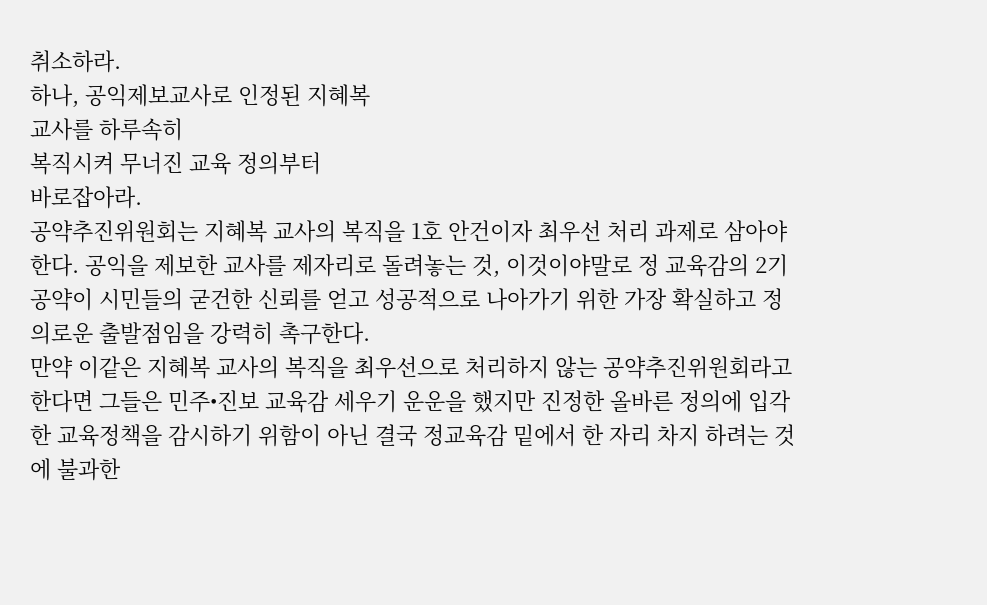취소하라.
하나, 공익제보교사로 인정된 지혜복
교사를 하루속히
복직시켜 무너진 교육 정의부터
바로잡아라.
공약추진위원회는 지혜복 교사의 복직을 1호 안건이자 최우선 처리 과제로 삼아야 한다. 공익을 제보한 교사를 제자리로 돌려놓는 것, 이것이야말로 정 교육감의 2기 공약이 시민들의 굳건한 신뢰를 얻고 성공적으로 나아가기 위한 가장 확실하고 정의로운 출발점임을 강력히 촉구한다.
만약 이같은 지혜복 교사의 복직을 최우선으로 처리하지 않는 공약추진위원회라고 한다면 그들은 민주•진보 교육감 세우기 운운을 했지만 진정한 올바른 정의에 입각한 교육정책을 감시하기 위함이 아닌 결국 정교육감 밑에서 한 자리 차지 하려는 것에 불과한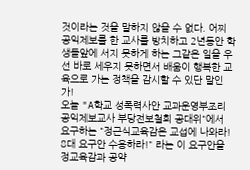것이라는 것을 말하지 않을 수 없다. 어찌 공익제보를 한 교사를 방치하고 2년동안 학생들앞에 서지 못하게 하는 그같은 일을 우선 바로 세우지 못하면서 배움이 행복한 교육으로 가는 정책을 감시할 수 있단 말인가!
오늘 "A학교 성폭력사안 교과운영부조리 공익제보교사 부당전보철회 공대위"에서 요구하는 "정근식교육감은 교섭에 나와라! 8대 요구안 수용하라!" 라는 이 요구안을 정교육감과 공약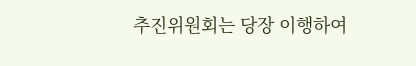추진위원회는 당장 이행하여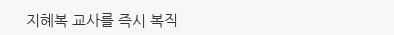지혜복 교사를 즉시 복직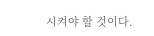시켜야 할 것이다.